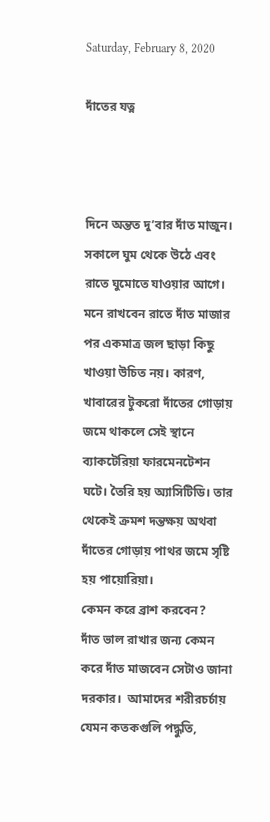Saturday, February 8, 2020

দাঁতের যত্ন



দিনে অন্তত দু’বার দাঁত মাজুন। সকালে ঘুম থেকে উঠে এবং রাতে ঘুমোতে যাওয়ার আগে। মনে রাখবেন রাতে দাঁত মাজার পর একমাত্র জল ছাড়া কিছু খাওয়া উচিত নয়। কারণ, খাবারের টুকরো দাঁতের গোড়ায় জমে থাকলে সেই স্থানে ব্যাকটেরিয়া ফারমেনটেশন ঘটে। তৈরি হয় অ্যাসিটিডি। তার থেকেই ক্রমশ দন্তক্ষয় অথবা দাঁতের গোড়ায় পাথর জমে সৃষ্টি হয় পায়োরিয়া।
কেমন করে ব্রাশ করবেন?
দাঁত ভাল রাখার জন্য কেমন করে দাঁত মাজবেন সেটাও জানা দরকার।  আমাদের শরীরচর্চায় যেমন কতকগুলি পদ্ধুতি,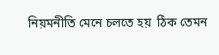নিয়মনীতি মেনে চলতে হয়  ঠিক তেমন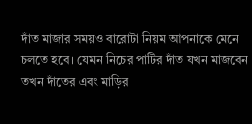দাঁত মাজার সময়ও বারোটা নিয়ম আপনাকে মেনে চলতে হবে। যেমন নিচের পাটির দাঁত যখন মাজবেন তখন দাঁতের এবং মাড়ির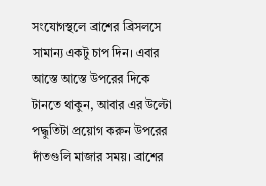সংযোগস্থলে ব্রাশের ব্রিসলসে সামান্য একটু চাপ দিন। এবার আস্তে আস্তে উপরের দিকে টানতে থাকুন, আবার এর উল্টো পদ্ধুতিটা প্রয়োগ করুন উপরের দাঁতগুলি মাজার সময়। ব্রাশের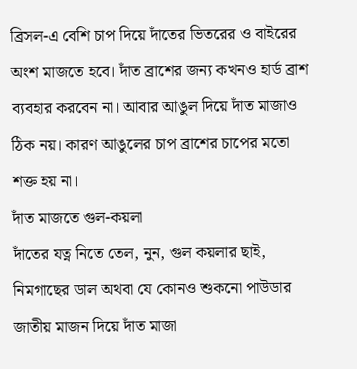ব্রিসল-এ বেশি চাপ দিয়ে দাঁতের ভিতরের ও বাইরের অংশ মাজতে হবে। দাঁত ব্রাশের জন্য কখনও হার্ড ব্রাশ ব্যবহার করবেন না। আবার আঙুল দিয়ে দাঁত মাজাও ঠিক নয়। কারণ আঙুলের চাপ ব্রাশের চাপের মতো শক্ত হয় না।
দাঁত মাজতে গুল-কয়লা
দাঁতের যত্ন নিতে তেল, নুন, গুল কয়লার ছাই, নিমগাছের ডাল অথবা যে কোনও শুকনো পাউডার জাতীয় মাজন দিয়ে দাঁত মাজা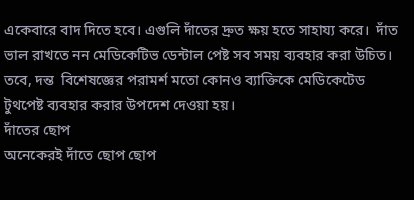একেবারে বাদ দিতে হবে। এগুলি দাঁতের দ্রুত ক্ষয় হতে সাহায্য করে।  দাঁত ভাল রাখতে নন মেডিকেটিভ ডেন্টাল পেষ্ট সব সময় ব্যবহার করা উচিত। তবে, দন্ত  বিশেষজ্ঞের পরামর্শ মতো কোনও ব্যাক্তিকে মেডিকেটেড টুথপেষ্ট ব্যবহার করার উপদেশ দেওয়া হয়।
দাঁতের ছোপ
অনেকেরই দাঁতে ছোপ ছোপ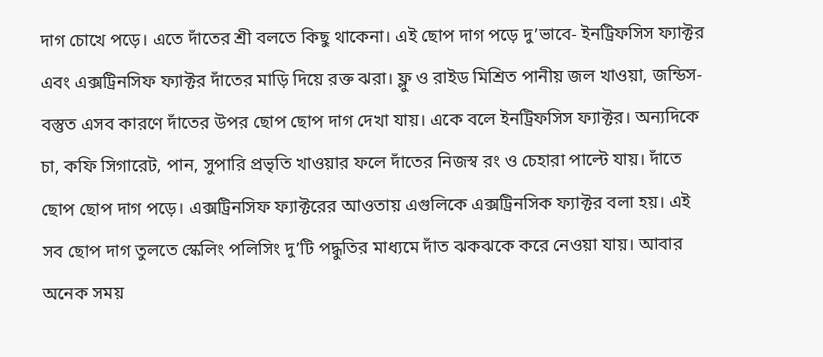দাগ চোখে পড়ে। এতে দাঁতের শ্রী বলতে কিছু থাকেনা। এই ছোপ দাগ পড়ে দু’ভাবে- ইনট্রিফসিস ফ্যাক্টর এবং এক্সট্রিনসিফ ফ্যাক্টর দাঁতের মাড়ি দিয়ে রক্ত ঝরা। ফ্লু ও রাইড মিশ্রিত পানীয় জল খাওয়া, জন্ডিস-বস্তুত এসব কারণে দাঁতের উপর ছোপ ছোপ দাগ দেখা যায়। একে বলে ইনট্রিফসিস ফ্যাক্টর। অন্যদিকে চা, কফি সিগারেট, পান, সুপারি প্রভৃতি খাওয়ার ফলে দাঁতের নিজস্ব রং ও চেহারা পাল্টে যায়। দাঁতে ছোপ ছোপ দাগ পড়ে। এক্সট্রিনসিফ ফ্যাক্টরের আওতায় এগুলিকে এক্সট্রিনসিক ফ্যাক্টর বলা হয়। এই সব ছোপ দাগ তুলতে স্কেলিং পলিসিং দু’টি পদ্ধুতির মাধ্যমে দাঁত ঝকঝকে করে নেওয়া যায়। আবার অনেক সময়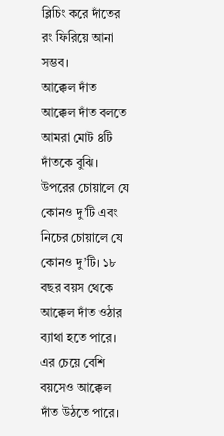ব্লিচিং করে দাঁতের রং ফিরিয়ে আনা সম্ভব।
আক্কেল দাঁত
আক্কেল দাঁত বলতে আমরা মোট ৪টি দাঁতকে বুঝি। উপরের চোয়ালে যে কোনও দু’টি এবং নিচের চোয়ালে যে কোনও দু’টি। ১৮ বছর বয়স থেকে আক্কেল দাঁত ওঠার ব্যাথা হতে পারে। এর চেয়ে বেশি বয়সেও আক্কেল দাঁত উঠতে পারে।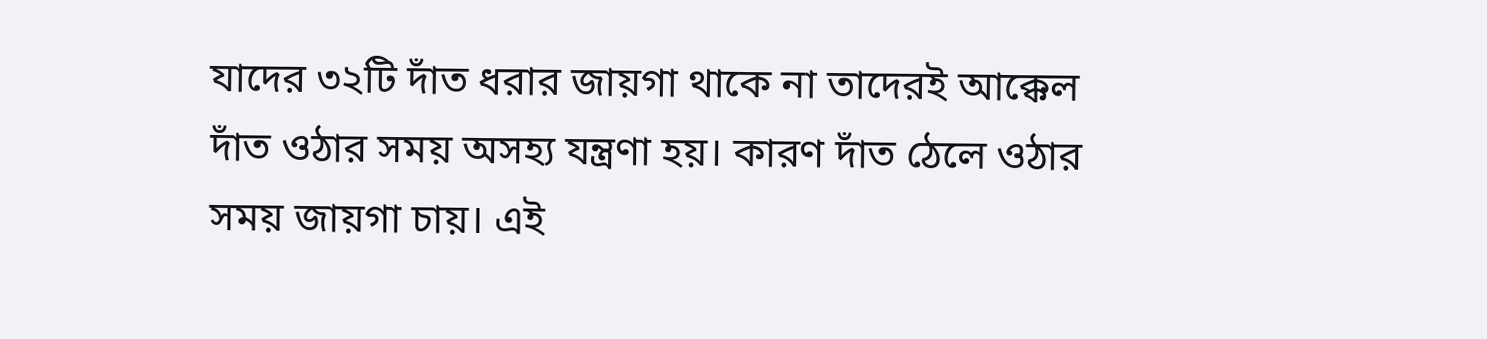যাদের ৩২টি দাঁত ধরার জায়গা থাকে না তাদেরই আক্কেল দাঁত ওঠার সময় অসহ্য যন্ত্রণা হয়। কারণ দাঁত ঠেলে ওঠার সময় জায়গা চায়। এই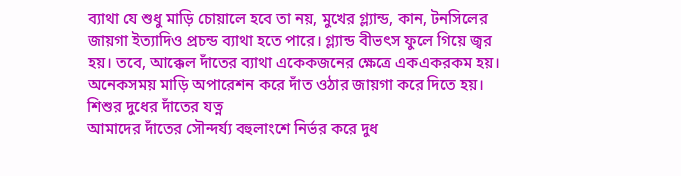ব্যাথা যে শুধু মাড়ি চোয়ালে হবে তা নয়, মুখের গ্ল্যান্ড, কান, টনসিলের জায়গা ইত্যাদিও প্রচন্ড ব্যাথা হতে পারে। গ্ল্যান্ড বীভৎস ফুলে গিয়ে জ্বর হয়। তবে, আক্কেল দাঁতের ব্যাথা একেকজনের ক্ষেত্রে একএকরকম হয়। অনেকসময় মাড়ি অপারেশন করে দাঁত ওঠার জায়গা করে দিতে হয়।
শিশুর দুধের দাঁতের যত্ন
আমাদের দাঁতের সৌন্দর্য্য বহুলাংশে নির্ভর করে দুধ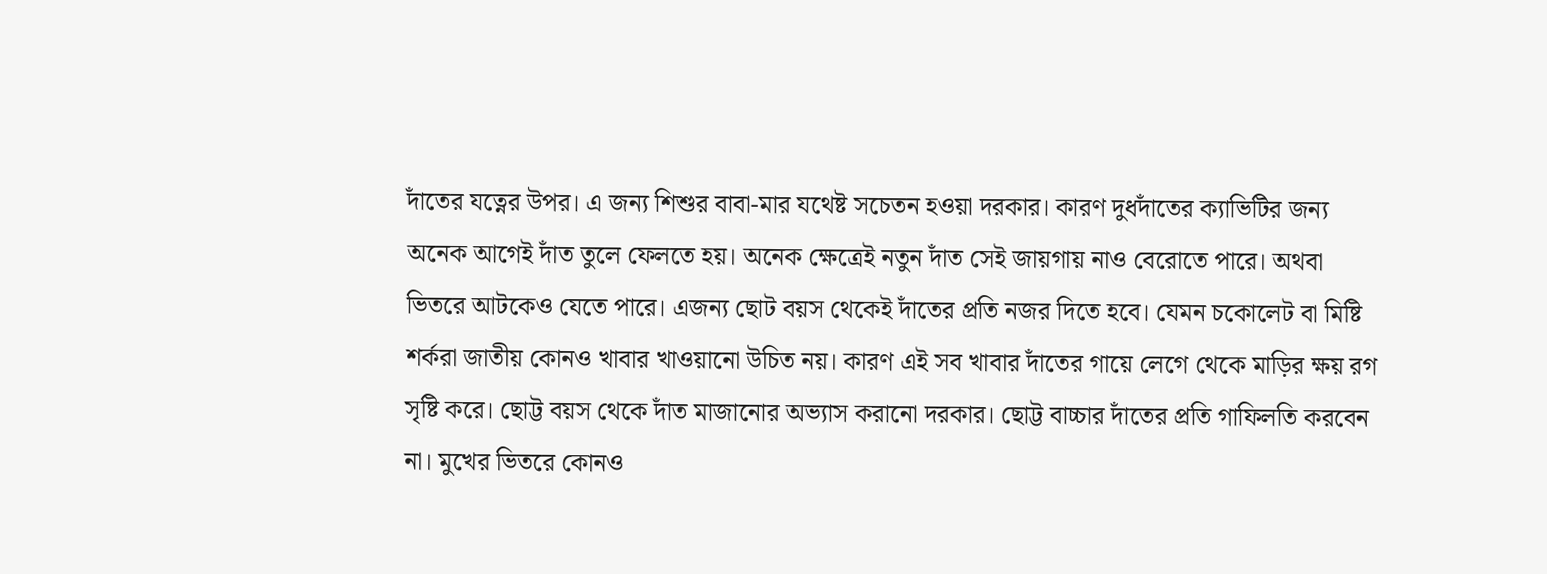দাঁতের যত্নের উপর। এ জন্য শিশুর বাবা-মার যথেষ্ট সচেতন হওয়া দরকার। কারণ দুধদাঁতের ক্যাভিটির জন্য অনেক আগেই দাঁত তুলে ফেলতে হয়। অনেক ক্ষেত্রেই নতুন দাঁত সেই জায়গায় নাও বেরোতে পারে। অথবা ভিতরে আটকেও যেতে পারে। এজন্য ছোট বয়স থেকেই দাঁতের প্রতি নজর দিতে হবে। যেমন চকোলেট বা মিষ্টি শর্করা জাতীয় কোনও খাবার খাওয়ানো উচিত নয়। কারণ এই সব খাবার দাঁতের গায়ে লেগে থেকে মাড়ির ক্ষয় রগ সৃষ্টি করে। ছোট্ট বয়স থেকে দাঁত মাজানোর অভ্যাস করানো দরকার। ছোট্ট বাচ্চার দাঁতের প্রতি গাফিলতি করবেন না। মুখের ভিতরে কোনও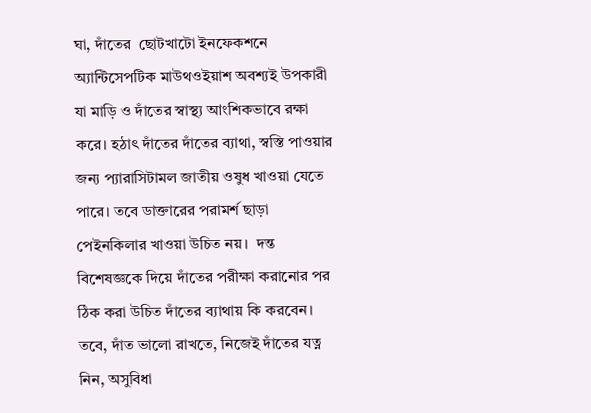ঘা, দাঁতের  ছোটখাটো ইনফেকশনে অ্যান্টিসেপটিক মাউথওইয়াশ অবশ্যই উপকারী যা মাড়ি ও দাঁতের স্বাস্থ্য আংশিকভাবে রক্ষা করে। হঠাৎ দাঁতের দাঁতের ব্যাথা, স্বস্তি পাওয়ার জন্য প্যারাসিটামল জাতীয় ওষুধ খাওয়া যেতে পারে। তবে ডাক্তারের পরামর্শ ছাড়া পেইনকিলার খাওয়া উচিত নয়।  দন্ত বিশেষজ্ঞকে দিয়ে দাঁতের পরীক্ষা করানোর পর ঠিক করা উচিত দাঁতের ব্যাথায় কি করবেন। তবে, দাঁত ভালো রাখতে, নিজেই দাঁতের যত্ন নিন, অসুবিধা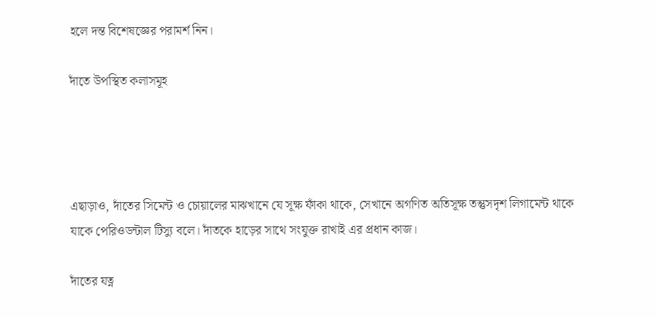হলে দন্ত বিশেষজ্ঞের পরামর্শ নিন।

দাঁতে উপস্থিত কলাসমূহ




এছাড়াও, দাঁতের সিমেন্ট ও চোয়ালের মাঝখানে যে সূক্ষ ফাঁকা থাকে, সেখানে অগণিত অতিসূক্ষ তন্তুসদৃশ লিগামেন্ট থাকে যাকে পেরিওডন্টাল টিস্যু বলে। দাঁতকে হাড়ের সাথে সংযুক্ত রাখাই এর প্রধান কাজ।

দাঁতের যত্ন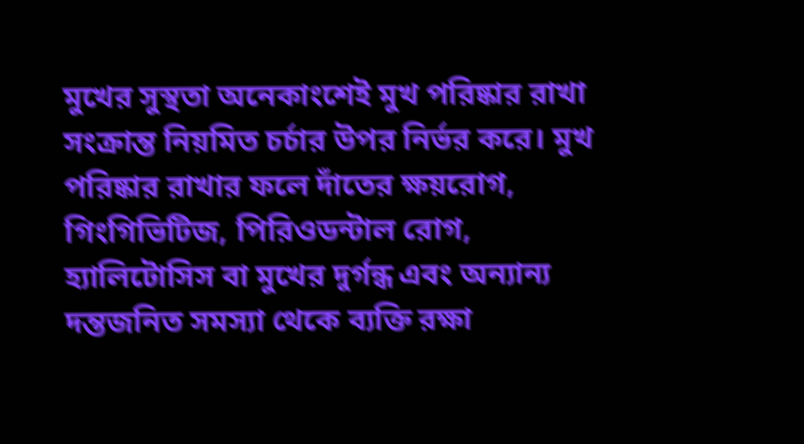মুখের সুস্থতা অনেকাংশেই মুখ পরিষ্কার রাখা সংক্রান্ত নিয়মিত চর্চার উপর নির্ভর করে। মুখ পরিষ্কার রাখার ফলে দাঁতের ক্ষয়রোগ, গিংগিভিটিজ, পিরিওডন্টাল রোগ, হ্যালিটোসিস বা মুখের দুর্গন্ধ এবং অন্যান্য দন্তজনিত সমস্যা থেকে ব্যক্তি রক্ষা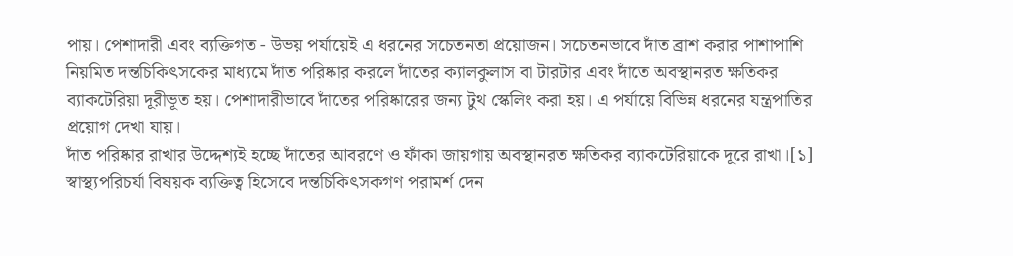পায়। পেশাদারী এবং ব্যক্তিগত - উভয় পর্যায়েই এ ধরনের সচেতনতা প্রয়োজন। সচেতনভাবে দাঁত ব্রাশ করার পাশাপাশি নিয়মিত দন্তচিকিৎসকের মাধ্যমে দাঁত পরিষ্কার করলে দাঁতের ক্যালকুলাস বা টারটার এবং দাঁতে অবস্থানরত ক্ষতিকর ব্যাকটেরিয়া দূরীভূত হয়। পেশাদারীভাবে দাঁতের পরিষ্কারের জন্য টুথ স্কেলিং করা হয়। এ পর্যায়ে বিভিন্ন ধরনের যন্ত্রপাতির প্রয়োগ দেখা যায়।
দাঁত পরিষ্কার রাখার উদ্দেশ্যই হচ্ছে দাঁতের আবরণে ও ফাঁকা জায়গায় অবস্থানরত ক্ষতিকর ব্যাকটেরিয়াকে দূরে রাখা।[১]
স্বাস্থ্যপরিচর্যা বিষয়ক ব্যক্তিত্ব হিসেবে দন্তচিকিৎসকগণ পরামর্শ দেন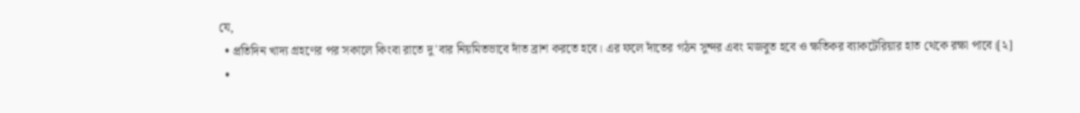যে,
  • প্রতিদিন খাদ্য গ্রহণের পর সকালে কিংবা রাতে দু'বার নিয়মিতভাবে দাঁত ব্রাশ করতে হবে। এর ফলে দাঁতের গঠন সুন্দর এবং মজবুত হবে ও ক্ষতিকর ব্যাকটেরিয়ার হাত থেকে রক্ষা পাবে।[২]
  •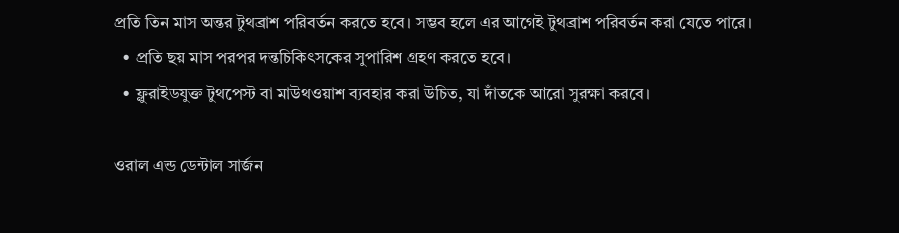প্রতি তিন মাস অন্তর টুথব্রাশ পরিবর্তন করতে হবে। সম্ভব হলে এর আগেই টুথব্রাশ পরিবর্তন করা যেতে পারে।
  • প্রতি ছয় মাস পরপর দন্তচিকিৎসকের সুপারিশ গ্রহণ করতে হবে।
  • ফ্লুরাইডযুক্ত টুথপেস্ট বা মাউথওয়াশ ব্যবহার করা উচিত, যা দাঁতকে আরো সুরক্ষা করবে।

ওরাল এন্ড ডেন্টাল সার্জন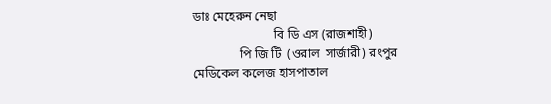ডাঃ মেহেরুন নেছা
                          বি ডি এস (রাজশাহী)
               পি জি টি  (ওরাল  সার্জারী) রংপুর মেডিকেল কলেজ হাসপাতাল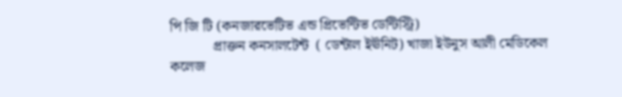পি জি টি (কনজারভেটিভ এন্ড প্রিভেন্টিভ ডেন্টিস্ট্রি)
            প্রাক্তন কনসালটেন্ট  ( ডেন্টাল ইঊনিট) খাজা ইউনুস আলী মেডিকেল কলেজ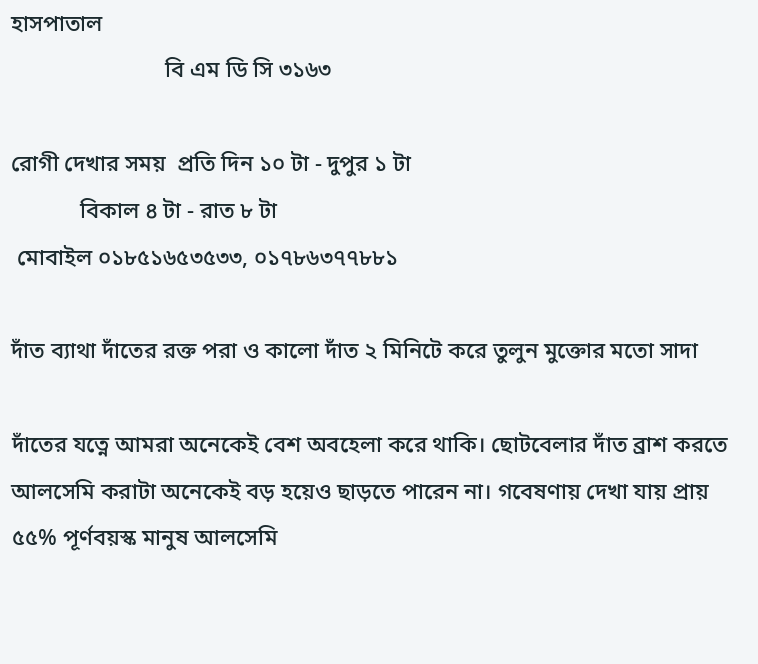হাসপাতাল
                           বি এম ডি সি ৩১৬৩

রোগী দেখার সময়  প্রতি দিন ১০ টা - দুপুর ১ টা
            বিকাল ৪ টা - রাত ৮ টা
 মোবাইল ০১৮৫১৬৫৩৫৩৩, ০১৭৮৬৩৭৭৮৮১

দাঁত ব্যাথা দাঁতের রক্ত পরা ও কালো দাঁত ২ মিনিটে করে তুলুন মুক্তোর মতো সাদা

দাঁতের যত্নে আমরা অনেকেই বেশ অবহেলা করে থাকি। ছোটবেলার দাঁত ব্রাশ করতে আলসেমি করাটা অনেকেই বড় হয়েও ছাড়তে পারেন না। গবেষণায় দেখা যায় প্রায় ৫৫% পূর্ণবয়স্ক মানুষ আলসেমি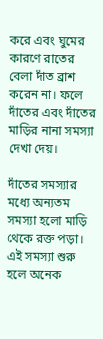করে এবং ঘুমের কারণে রাতের বেলা দাঁত ব্রাশ করেন না। ফলে দাঁতের এবং দাঁতের মাড়ির নানা সমস্যা দেখা দেয়।

দাঁতের সমস্যার মধ্যে অন্যতম সমস্যা হলো মাড়ি থেকে রক্ত পড়া। এই সমস্যা শুরু হলে অনেক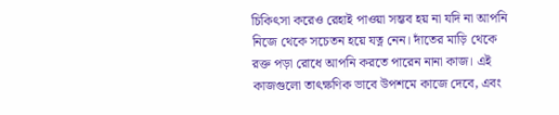চিকিৎসা করেও রেহাই পাওয়া সম্ভব হয় না যদি না আপনি নিজে থেকে সচেতন হয়ে যত্ন নেন। দাঁতের মাড়ি থেকে রক্ত পড়া রোধে আপনি করতে পারেন নানা কাজ। এই কাজগুলো তাৎক্ষণিক ভাবে উপশমে কাজে দেবে, এবং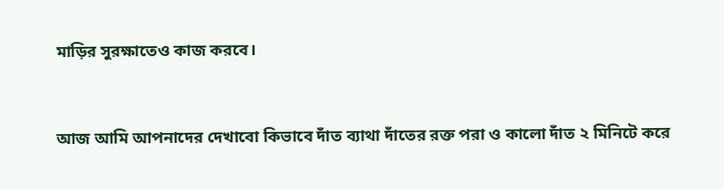মাড়ির সুরক্ষাতেও কাজ করবে।


আজ আমি আপনাদের দেখাবো কিভাবে দাঁত ব্যাথা দাঁতের রক্ত পরা ও কালো দাঁত ২ মিনিটে করে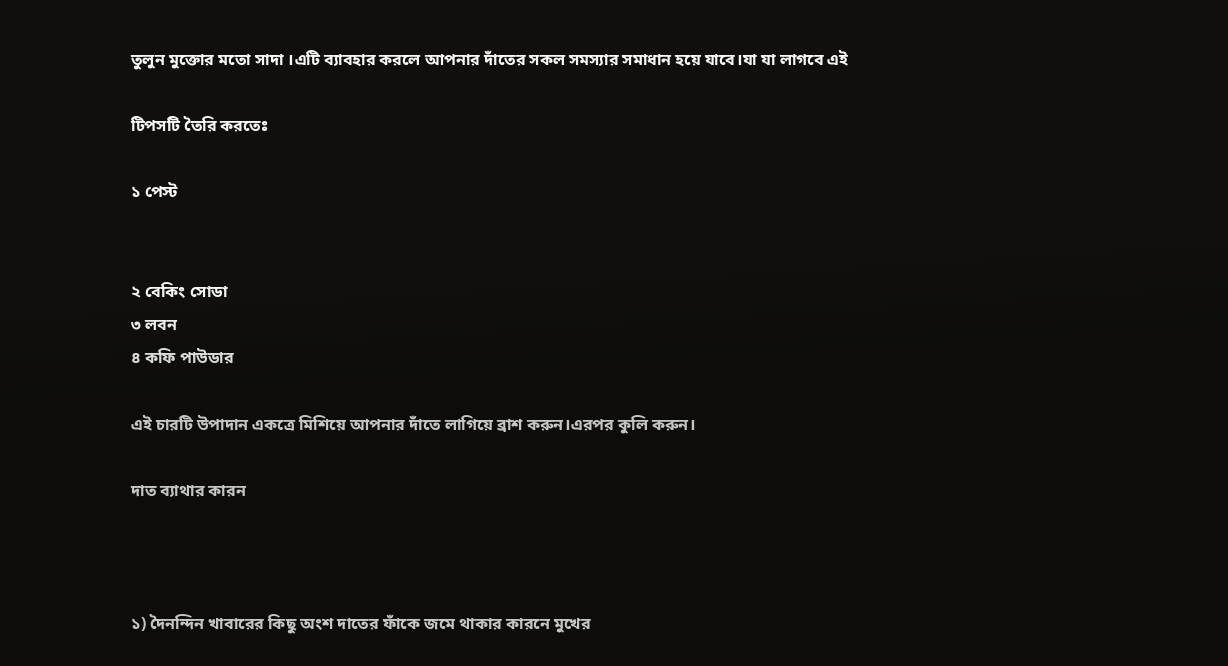তুলুন মুক্তোর মতো সাদা ।এটি ব্যাবহার করলে আপনার দাঁতের সকল সমস্যার সমাধান হয়ে যাবে।যা যা লাগবে এই

টিপসটি তৈরি করতেঃ

১ পেস্ট


২ বেকিং সোডা
৩ লবন
৪ কফি পাউডার

এই চারটি উপাদান একত্রে মিশিয়ে আপনার দাঁতে লাগিয়ে ব্রাশ করুন।এরপর কুলি করুন।

দাত ব্যাথার কারন



১) দৈনন্দিন খাবারের কিছু অংশ দাতের ফাঁকে জমে থাকার কারনে মুখের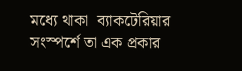মধ্যে থাকা  ব্যাকটেরিয়ার সংস্পর্শে তা এক প্রকার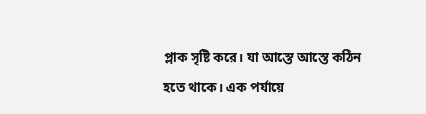প্লাক সৃষ্টি করে। যা আস্তে আস্তে কঠিন হতে থাকে। এক পর্যায়ে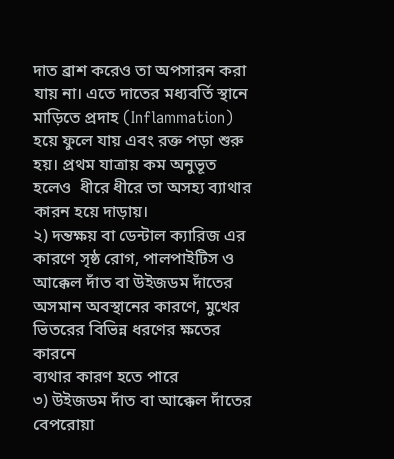দাত ব্রাশ করেও তা অপসারন করা যায় না। এতে দাতের মধ্যবর্তি স্থানে মাড়িতে প্রদাহ (Inflammation) হয়ে ফুলে যায় এবং রক্ত পড়া শুরু হয়। প্রথম যাত্রায় কম অনুভূত হলেও  ধীরে ধীরে তা অসহ্য ব্যাথার কারন হয়ে দাড়ায়।
২) দন্তক্ষয় বা ডেন্টাল ক্যারিজ এর কারণে সৃষ্ঠ রোগ, পালপাইটিস ও আক্কেল দাঁত বা উইজডম দাঁতের অসমান অবস্থানের কারণে, মুখের ভিতরের বিভিন্ন ধরণের ক্ষতের কারনে
ব্যথার কারণ হতে পারে
৩) উইজডম দাঁত বা আক্কেল দাঁতের বেপরোয়া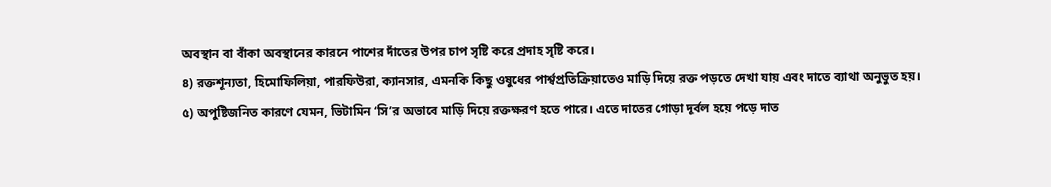অবস্থান বা বাঁকা অবস্থানের কারনে পাশের দাঁতের উপর চাপ সৃষ্টি করে প্রদাহ সৃষ্টি করে।
৪) রক্তশূন্যতা, হিমোফিলিয়া, পারফিউরা, ক্যানসার, এমনকি কিছু ওষুধের পার্শ্বপ্রতিক্রিয়াতেও মাড়ি দিয়ে রক্ত পড়তে দেখা যায় এবং দাতে ব্যাথা অনুভুত হয়।
৫) অপুষ্টিজনিত কারণে যেমন, ভিটামিন ‘সি’র অভাবে মাড়ি দিয়ে রক্তক্ষরণ হতে পারে। এতে দাতের গোড়া দূর্বল হয়ে পড়ে দাত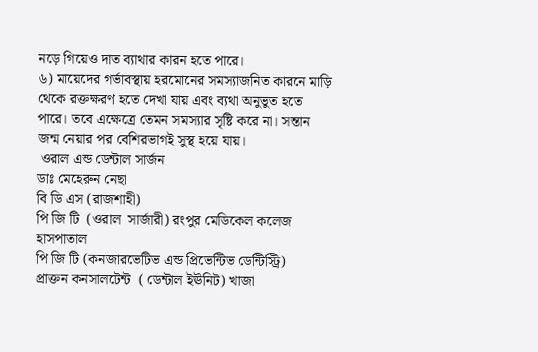নড়ে গিয়েও দাত ব্যাথার কারন হতে পারে।
৬) মায়েদের গর্ভাবস্থায় হরমোনের সমস্যাজনিত কারনে মাড়ি থেকে রক্তক্ষরণ হতে দেখা যায় এবং ব্যথা অনুভুত হতে পারে। তবে এক্ষেত্রে তেমন সমস্যার সৃষ্টি করে না। সন্তান জন্ম নেয়ার পর বেশিরভাগই সুস্থ হয়ে যায়।
 ওরাল এন্ড ডেন্টাল সার্জন
ডাঃ মেহেরুন নেছা
বি ডি এস (রাজশাহী)
পি জি টি  (ওরাল  সার্জারী) রংপুর মেডিকেল কলেজ হাসপাতাল
পি জি টি (কনজারভেটিভ এন্ড প্রিভেন্টিভ ডেন্টিস্ট্রি)
প্রাক্তন কনসালটেন্ট  ( ডেন্টাল ইঊনিট) খাজা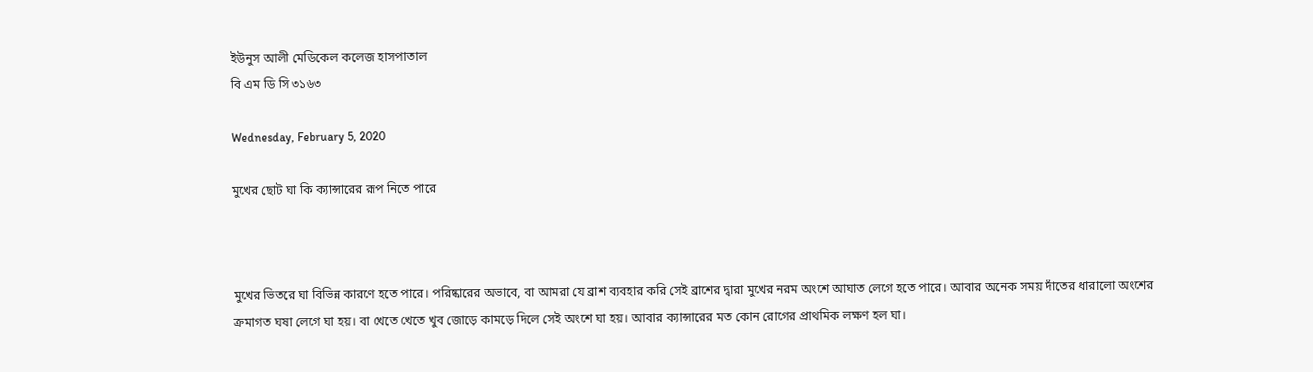ইউনুস আলী মেডিকেল কলেজ হাসপাতাল
বি এম ডি সি ৩১৬৩

Wednesday, February 5, 2020

মুখের ছোট ঘা কি ক্যান্সারের রূপ নিতে পারে



মুখের ভিতরে ঘা বিভিন্ন কারণে হতে পারে। পরিষ্কারের অভাবে, বা আমরা যে ব্রাশ ব্যবহার করি সেই ব্রাশের দ্বারা মুখের নরম অংশে আঘাত লেগে হতে পারে। আবার অনেক সময় দাঁতের ধারালো অংশের ক্রমাগত ঘষা লেগে ঘা হয়। বা খেতে খেতে খুব জোড়ে কামড়ে দিলে সেই অংশে ঘা হয়। আবার ক্যান্সারের মত কোন রোগের প্রাথমিক লক্ষণ হল ঘা।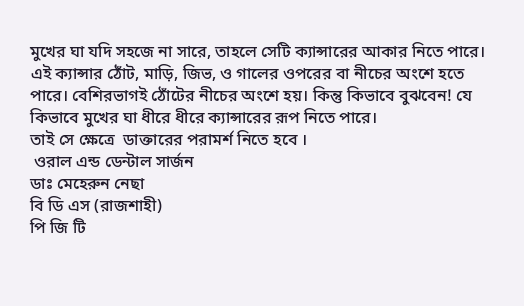মুখের ঘা যদি সহজে না সারে, তাহলে সেটি ক্যান্সারের আকার নিতে পারে। এই ক্যান্সার ঠোঁট, মাড়ি, জিভ, ও গালের ওপরের বা নীচের অংশে হতে পারে। বেশিরভাগই ঠোঁটের নীচের অংশে হয়। কিন্তু কিভাবে বুঝবেন! যে কিভাবে মুখের ঘা ধীরে ধীরে ক্যান্সারের রূপ নিতে পারে।
তাই সে ক্ষেত্রে  ডাক্তারের পরামর্শ নিতে হবে ।
 ওরাল এন্ড ডেন্টাল সার্জন
ডাঃ মেহেরুন নেছা
বি ডি এস (রাজশাহী)
পি জি টি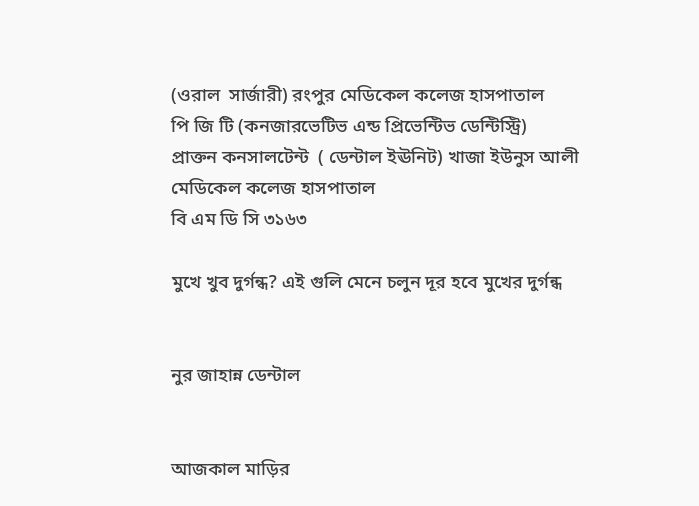(ওরাল  সার্জারী) রংপুর মেডিকেল কলেজ হাসপাতাল
পি জি টি (কনজারভেটিভ এন্ড প্রিভেন্টিভ ডেন্টিস্ট্রি)
প্রাক্তন কনসালটেন্ট  ( ডেন্টাল ইঊনিট) খাজা ইউনুস আলী মেডিকেল কলেজ হাসপাতাল
বি এম ডি সি ৩১৬৩

মুখে খুব দুর্গন্ধ? এই গুলি মেনে চলুন দূর হবে মুখের দুর্গন্ধ


নুর জাহান্ন ডেন্টাল


আজকাল মাড়ির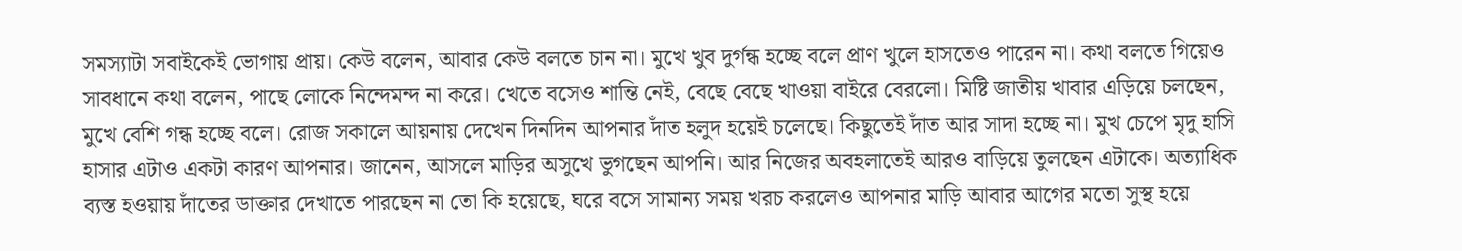সমস্যাটা সবাইকেই ভোগায় প্রায়। কেউ বলেন, আবার কেউ বলতে চান না। মুখে খুব দুর্গন্ধ হচ্ছে বলে প্রাণ খুলে হাসতেও পারেন না। কথা বলতে গিয়েও সাবধানে কথা বলেন, পাছে লোকে নিন্দেমন্দ না করে। খেতে বসেও শান্তি নেই, বেছে বেছে খাওয়া বাইরে বেরলো। মিষ্টি জাতীয় খাবার এড়িয়ে চলছেন, মুখে বেশি গন্ধ হচ্ছে বলে। রোজ সকালে আয়নায় দেখেন দিনদিন আপনার দাঁত হলুদ হয়েই চলেছে। কিছুতেই দাঁত আর সাদা হচ্ছে না। মুখ চেপে মৃদু হাসি হাসার এটাও একটা কারণ আপনার। জানেন, আসলে মাড়ির অসুখে ভুগছেন আপনি। আর নিজের অবহলাতেই আরও বাড়িয়ে তুলছেন এটাকে। অত্যাধিক ব্যস্ত হওয়ায় দাঁতের ডাক্তার দেখাতে পারছেন না তো কি হয়েছে, ঘরে বসে সামান্য সময় খরচ করলেও আপনার মাড়ি আবার আগের মতো সুস্থ হয়ে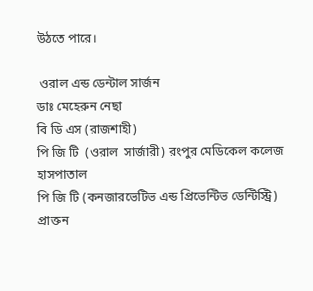উঠতে পারে।

 ওরাল এন্ড ডেন্টাল সার্জন
ডাঃ মেহেরুন নেছা
বি ডি এস (রাজশাহী)
পি জি টি  (ওরাল  সার্জারী) রংপুর মেডিকেল কলেজ হাসপাতাল
পি জি টি (কনজারভেটিভ এন্ড প্রিভেন্টিভ ডেন্টিস্ট্রি)
প্রাক্তন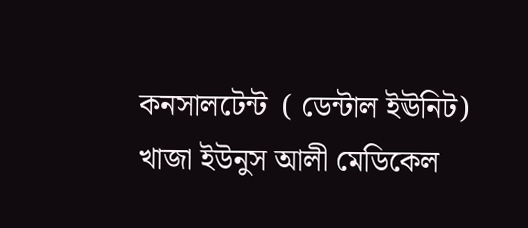কনসালটেন্ট  ( ডেন্টাল ইঊনিট) খাজা ইউনুস আলী মেডিকেল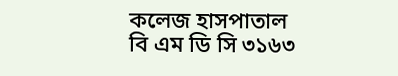কলেজ হাসপাতাল
বি এম ডি সি ৩১৬৩